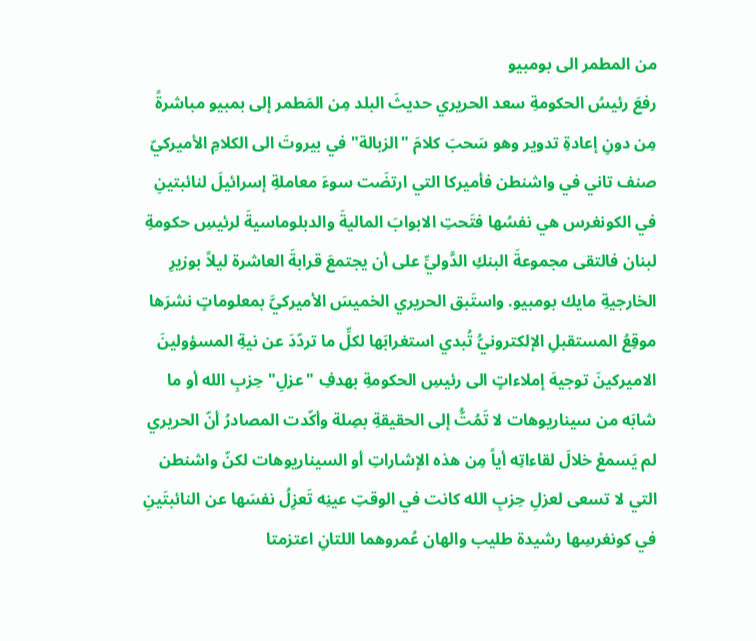من المطمر الى بومبيو
رفعَ رئيسُ الحكومةِ سعد الحريري حديثَ البلد مِن المَطمر إلى بمبيو مباشرةً مِن دونِ إعادةِ تدوير وهو سَحبَ كلامَ "الزبالة" في بيروتَ الى الكلامِ الأميركيّ صنف تاني في واشنطن فأميركا التي ارتضَت سوءَ معاملةِ إسرائيلَ لنائبتينِ في الكونغرس هي نفسُها فتَحتِ الابوابَ الماليةَ والدبلوماسيةَ لرئيسِ حكومةِ لبنان فالتقى مجموعةَ البنكِ الدَّوليِّ على أن يجتمعَ قرابةَ العاشرة ليلاً بوزيرِ الخارجيةِ مايك بومبيو. واستَبق الحريري الخميسَ الأميركيَّ بمعلوماتٍ نشرَها موقِعُ المستقبلِ الإلكترونيُّ تُبدي استغرابَها لكلِّ ما تردّدَ عن نيةِ المسؤولينَ الاميركينَ توجيهَ إملاءاتٍ الى رئيسِ الحكومةِ بهدفِ "عزلِ" حِزبِ الله أو ما شابَه من سيناريوهات لا تَمُتُّ إلى الحقيقةِ بصِلة وأكّدت المصادرُ أنّ الحريري لم يَسمعْ خلالَ لقاءاتِه أياً مِن هذه الإشاراتِ أو السيناريوهات لكنّ واشنطن التي لا تسعى لعزلِ حِزبِ الله كانت في الوقتِ عينِه تَعزِلُ نفسَها عن النائبتَينِ في كونغرسِها رشيدة طليب والهان عُمروهما اللتانِ اعتزمتا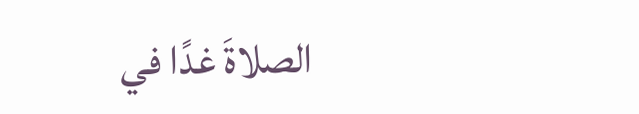الصلاةَ غدًا في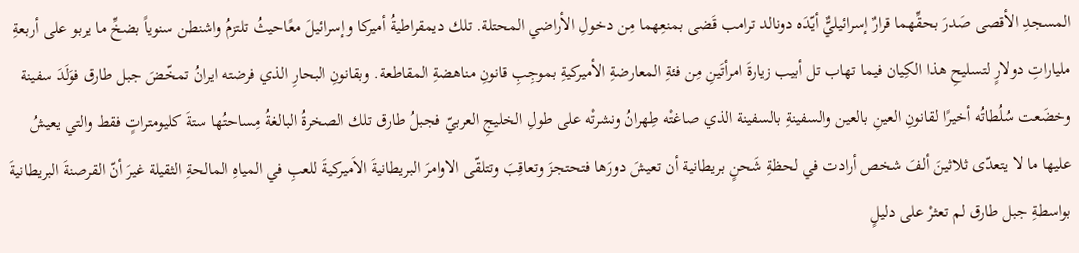المسجدِ الأقصى صَدرَ بحقِّهما قرارٌ إسرائيليٌّ أيّدَه دونالد ترامب قَضى بمنعِهما مِن دخولِ الأراضي المحتلة. تلك ديمقراطيةُ أميركا وإسرائيلَ معًاحيثُ تلتزمُ واشنطن سنوياً بضخِّ ما يربو على أربعةِ ملياراتِ دولارٍ لتسليحِ هذا الكِيان فيما تهاب تل أبيب زيارةَ امرأتَينِ مِن فئةِ المعارضةِ الأميركيةِ بموجِبِ قانونِ مناهضةِ المقاطعة. وبقانونِ البحارِ الذي فرضته ايرانُ تمخّضَ جبل طارق فوَلَدَ سفينة وخضَعت سُلُطاتُه أخيرًا لقانونِ العينِ بالعين والسفينةِ بالسفينة الذي صاغتْه طِهرانُ ونشرتْه على طولِ الخليجِ العربيّ فجبلُ طارق تلك الصخرةُ البالغةُ مِساحتُها ستةَ كليومتراتٍ فقط والتي يعيشُ عليها ما لا يتعدّى ثلاثينَ ألفَ شخص أرادت في لحظةِ شَحنٍ بريطانية أن تعيشَ دورَها فتحتجزَ وتعاقِبَ وتتلقّى الاوامرَ البريطانيةَ الاَميركيةَ للعبِ في المياهِ المالحةِ الثقيلة غيرَ أنّ القرصنةَ البريطانيةَ بواسطةِ جبل طارق لم تعثرْ على دليلٍ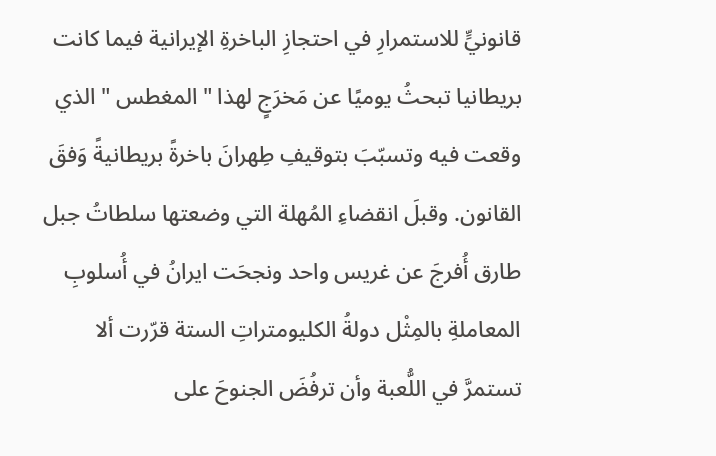قانونيٍّ للاستمرارِ في احتجازِ الباخرةِ الإيرانية فيما كانت بريطانيا تبحثُ يوميًا عن مَخرَجٍ لهذا " المغطس " الذي وقعت فيه وتسبّبَ بتوقيفِ طِهرانَ باخرةً بريطانيةً وَفقَ القانون. وقبلَ انقضاءِ المُهلة التي وضعتها سلطاتُ جبل طارق أُفرجَ عن غريس واحد ونجحَت ايرانُ في أُسلوبِ المعاملةِ بالمِثْل دولةُ الكليومتراتِ الستة قرّرت ألا تستمرَّ في اللُّعبة وأن ترفُضَ الجنوحَ على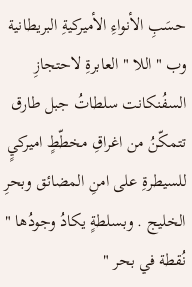حسَبِ الأنواءِ الأميركيةِ البريطانية وب " اللا " العابرةِ لاحتجازِ السفُنكانت سلطاتُ جبل طارق تتمكّنُ من اغراقِ مخطّطٍ اميركيٍ للسيطرةِ على امنِ المضائق وبحرِ الخليج . وبسلطةٍ يكادُ وجودُها " نُقطة في بحر "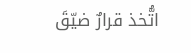اتُّخذ قرارٌ ضيّقَ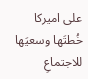على اميركا خُطتَها وسعيَها للاجتماعِ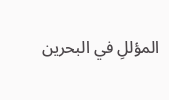المؤللِ في البحرين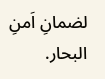لضمانِ اَمنِ البحار.